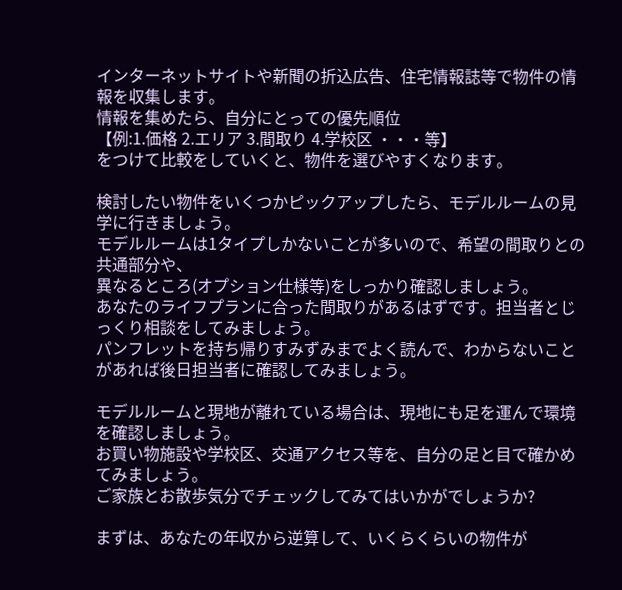インターネットサイトや新聞の折込広告、住宅情報誌等で物件の情報を収集します。
情報を集めたら、自分にとっての優先順位
【例:1.価格 2.エリア 3.間取り 4.学校区 ・・・等】
をつけて比較をしていくと、物件を選びやすくなります。

検討したい物件をいくつかピックアップしたら、モデルルームの見学に行きましょう。
モデルルームは1タイプしかないことが多いので、希望の間取りとの共通部分や、
異なるところ(オプション仕様等)をしっかり確認しましょう。
あなたのライフプランに合った間取りがあるはずです。担当者とじっくり相談をしてみましょう。
パンフレットを持ち帰りすみずみまでよく読んで、わからないことがあれば後日担当者に確認してみましょう。

モデルルームと現地が離れている場合は、現地にも足を運んで環境を確認しましょう。
お買い物施設や学校区、交通アクセス等を、自分の足と目で確かめてみましょう。
ご家族とお散歩気分でチェックしてみてはいかがでしょうか?

まずは、あなたの年収から逆算して、いくらくらいの物件が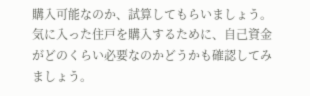購入可能なのか、試算してもらいましょう。気に入った住戸を購入するために、自己資金がどのくらい必要なのかどうかも確認してみましょう。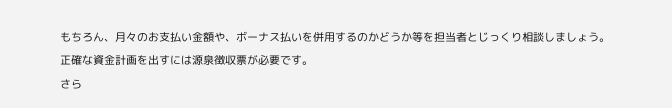もちろん、月々のお支払い金額や、ボーナス払いを併用するのかどうか等を担当者とじっくり相談しましょう。
正確な資金計画を出すには源泉徴収票が必要です。
さら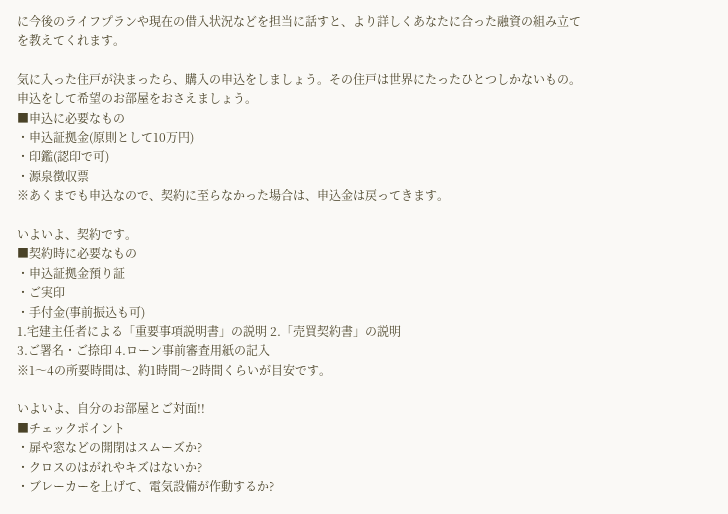に今後のライフプランや現在の借入状況などを担当に話すと、より詳しくあなたに合った融資の組み立てを教えてくれます。

気に入った住戸が決まったら、購入の申込をしましょう。その住戸は世界にたったひとつしかないもの。申込をして希望のお部屋をおさえましょう。
■申込に必要なもの
・申込証拠金(原則として10万円)
・印鑑(認印で可)
・源泉徴収票
※あくまでも申込なので、契約に至らなかった場合は、申込金は戻ってきます。

いよいよ、契約です。
■契約時に必要なもの
・申込証拠金預り証
・ご実印
・手付金(事前振込も可)
1.宅建主任者による「重要事項説明書」の説明 2.「売買契約書」の説明
3.ご署名・ご捺印 4.ローン事前審査用紙の記入
※1〜4の所要時間は、約1時間〜2時間くらいが目安です。

いよいよ、自分のお部屋とご対面!!
■チェックポイント
・扉や窓などの開閉はスムーズか?
・クロスのはがれやキズはないか?
・ブレーカーを上げて、電気設備が作動するか?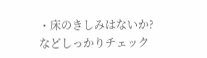・床のきしみはないか?
などしっかりチェック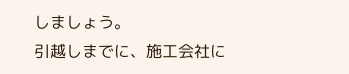しましょう。
引越しまでに、施工会社に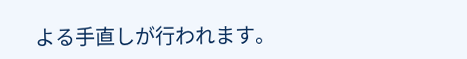よる手直しが行われます。